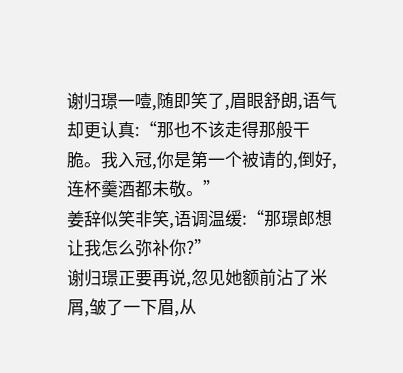谢归璟一噎,随即笑了,眉眼舒朗,语气却更认真:“那也不该走得那般干脆。我入冠,你是第一个被请的,倒好,连杯羹酒都未敬。”
姜辞似笑非笑,语调温缓:“那璟郎想让我怎么弥补你?”
谢归璟正要再说,忽见她额前沾了米屑,皱了一下眉,从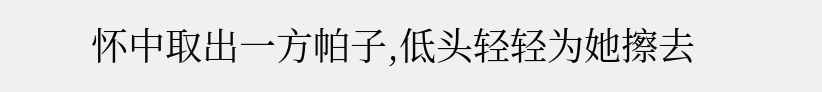怀中取出一方帕子,低头轻轻为她擦去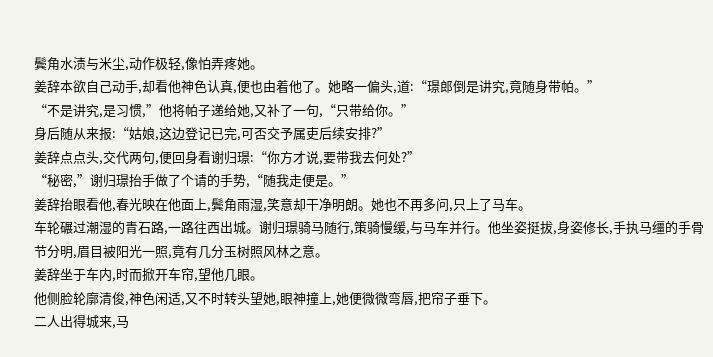鬓角水渍与米尘,动作极轻,像怕弄疼她。
姜辞本欲自己动手,却看他神色认真,便也由着他了。她略一偏头,道:“璟郎倒是讲究,竟随身带帕。”
“不是讲究,是习惯,”他将帕子递给她,又补了一句,“只带给你。”
身后随从来报:“姑娘,这边登记已完,可否交予属吏后续安排?”
姜辞点点头,交代两句,便回身看谢归璟:“你方才说,要带我去何处?”
“秘密,”谢归璟抬手做了个请的手势,“随我走便是。”
姜辞抬眼看他,春光映在他面上,鬓角雨湿,笑意却干净明朗。她也不再多问,只上了马车。
车轮碾过潮湿的青石路,一路往西出城。谢归璟骑马随行,策骑慢缓,与马车并行。他坐姿挺拔,身姿修长,手执马缰的手骨节分明,眉目被阳光一照,竟有几分玉树照风林之意。
姜辞坐于车内,时而掀开车帘,望他几眼。
他侧脸轮廓清俊,神色闲适,又不时转头望她,眼神撞上,她便微微弯唇,把帘子垂下。
二人出得城来,马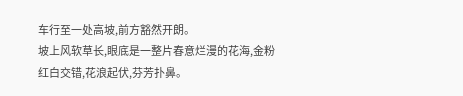车行至一处高坡,前方豁然开朗。
坡上风软草长,眼底是一整片春意烂漫的花海,金粉红白交错,花浪起伏,芬芳扑鼻。